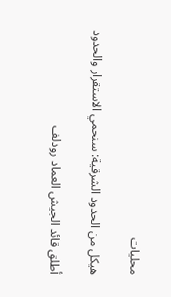محليات

هيكل من الحدود الشرقية: سنحمي الاستقرار والحدود

أطلق قائد الجيش العماد رودلف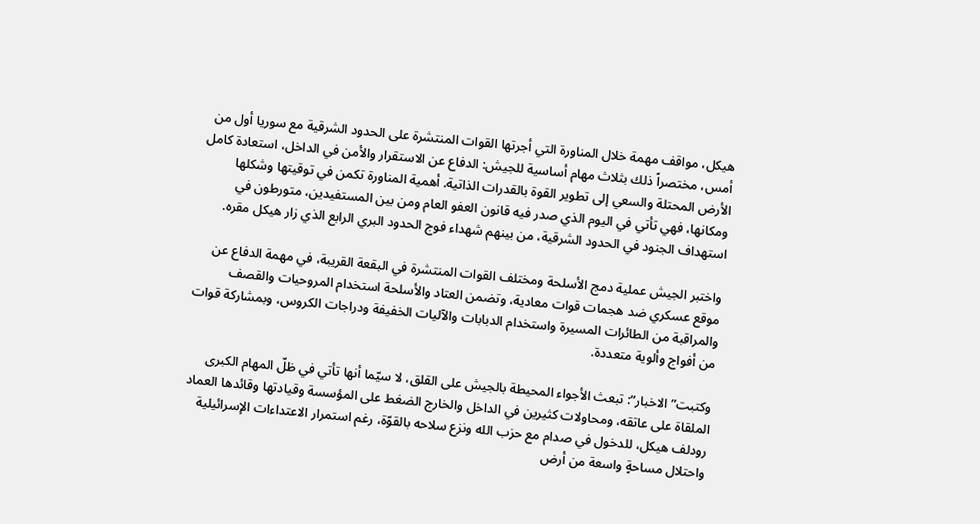هيكل، مواقف مهمة خلال المناورة التي أجرتها القوات المنتشرة على الحدود الشرقية مع سوريا أول من أمس، مختصراً ذلك بثلاث مهام أساسية للجيش: الدفاع عن الاستقرار والأمن في الداخل، استعادة كامل الأرض المحتلة والسعي إلى تطوير القوة بالقدرات الذاتية. أهمية المناورة تكمن في توقيتها وشكلها ومكانها، فهي تأتي في اليوم الذي صدر فيه قانون العفو العام ومن بين المستفيدين، متورطون في استهداف الجنود في الحدود الشرقية، من بينهم شهداء فوج الحدود البري الرابع الذي زار هيكل مقره.

واختبر الجيش عملية دمج الأسلحة ومختلف القوات المنتشرة في البقعة القريبة، في مهمة الدفاع عن موقع عسكري ضد هجمات قوات معادية، وتضمن العتاد والأسلحة استخدام المروحيات والقصف والمراقبة من الطائرات المسيرة واستخدام الدبابات والآليات الخفيفة ودراجات الكروس، وبمشاركة قوات من أفواج وألوية متعددة.

وكتبت” الاخبار”: تبعث الأجواء المحيطة بالجيش على القلق، لا سيّما أنها تأتي في ظلّ المهام الكبرى الملقاة على عاتقه، ومحاولات كثيرين في الداخل والخارج الضغط على المؤسسة وقيادتها وقائدها العماد رودلف هيكل، للدخول في صدام مع حزب الله ونزع سلاحه بالقوّة، رغم استمرار الاعتداءات الإسرائيلية واحتلال مساحةٍ واسعة من أرض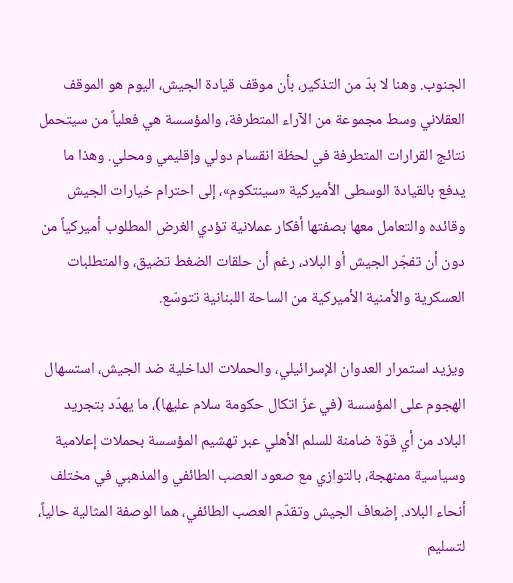الجنوب. وهنا لا بدّ من التذكير، بأن موقف قيادة الجيش، اليوم هو الموقف العقلاني وسط مجموعة من الآراء المتطرفة، والمؤسسة هي فعلياً من سيتحمل نتائج القرارات المتطرفة في لحظة انقسام دولي وإقليمي ومحلي. وهذا ما يدفع بالقيادة الوسطى الأميركية «سينتكوم»، إلى احترام خيارات الجيش وقائده والتعامل معها بصفتها أفكار عملانية تؤدي الغرض المطلوب أميركياً من دون أن تفجّر الجيش أو البلاد، رغم أن حلقات الضغط تضيق، والمتطلبات العسكرية والأمنية الأميركية من الساحة اللبنانية تتوسّع.

ويزيد استمرار العدوان الإسرائيلي، والحملات الداخلية ضد الجيش، استسهال الهجوم على المؤسسة (في عزّ اتكال حكومة سلام عليها)، ما يهدّد بتجريد البلاد من أي قوّة ضامنة للسلم الأهلي عبر تهشيم المؤسسة بحملات إعلامية وسياسية ممنهجة، بالتوازي مع صعود العصب الطائفي والمذهبي في مختلف أنحاء البلاد. إضعاف الجيش وتقدّم العصب الطائفي، هما الوصفة المثالية حالياً، لتسليم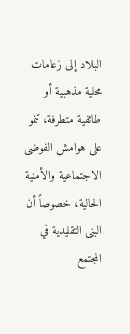البلاد إلى زعامات محلية مذهبية أو طائفية متطرفة، تنمو على هوامش الفوضى الاجتماعية والأمنية الحالية، خصوصاً أن البنى التقليدية في المجتمع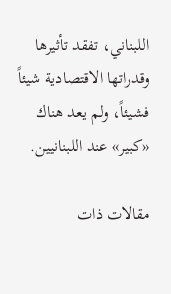اللبناني، تفقد تأثيرها وقدراتها الاقتصادية شيئاً فشيئاً، ولم يعد هناك «كبير» عند اللبنانيين.

مقالات ذات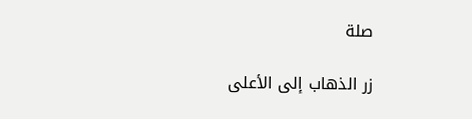صلة

زر الذهاب إلى الأعلى